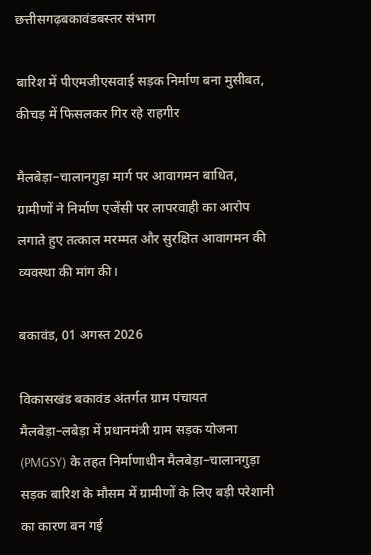छत्तीसगढ़बकावंडबस्तर संभाग

बारिश में पीएमजीएसवाई सड़क निर्माण बना मुसीबत, कीचड़ में फिसलकर गिर रहे राहगीर

मैलबेड़ा–चालानगुड़ा मार्ग पर आवागमन बाधित, ग्रामीणों ने निर्माण एजेंसी पर लापरवाही का आरोप लगाते हुए तत्काल मरम्मत और सुरक्षित आवागमन की व्यवस्था की मांग की।

बकावंड, 01 अगस्त 2026

विकासखंड बकावंड अंतर्गत ग्राम पंचायत मैलबेड़ा–लबेड़ा में प्रधानमंत्री ग्राम सड़क योजना (PMGSY) के तहत निर्माणाधीन मैलबेड़ा–चालानगुड़ा सड़क बारिश के मौसम में ग्रामीणों के लिए बड़ी परेशानी का कारण बन गई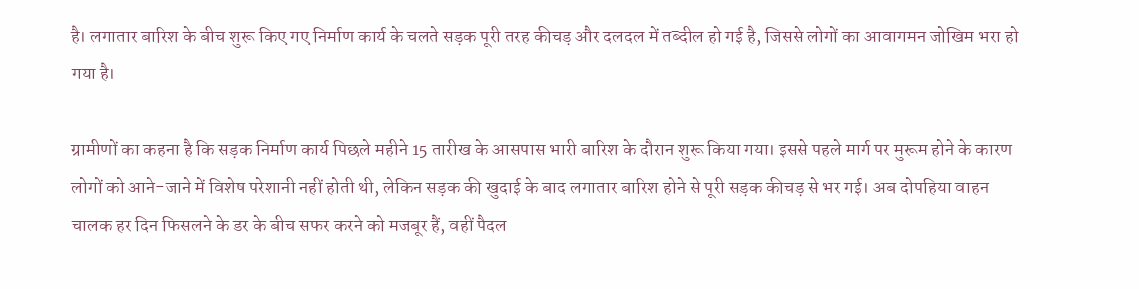है। लगातार बारिश के बीच शुरू किए गए निर्माण कार्य के चलते सड़क पूरी तरह कीचड़ और दलदल में तब्दील हो गई है, जिससे लोगों का आवागमन जोखिम भरा हो गया है।

ग्रामीणों का कहना है कि सड़क निर्माण कार्य पिछले महीने 15 तारीख के आसपास भारी बारिश के दौरान शुरू किया गया। इससे पहले मार्ग पर मुरूम होने के कारण लोगों को आने-जाने में विशेष परेशानी नहीं होती थी, लेकिन सड़क की खुदाई के बाद लगातार बारिश होने से पूरी सड़क कीचड़ से भर गई। अब दोपहिया वाहन चालक हर दिन फिसलने के डर के बीच सफर करने को मजबूर हैं, वहीं पैदल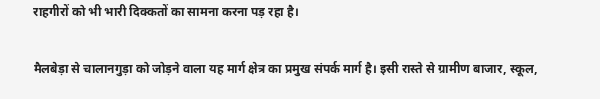राहगीरों को भी भारी दिक्कतों का सामना करना पड़ रहा है।

मैलबेड़ा से चालानगुड़ा को जोड़ने वाला यह मार्ग क्षेत्र का प्रमुख संपर्क मार्ग है। इसी रास्ते से ग्रामीण बाजार, स्कूल,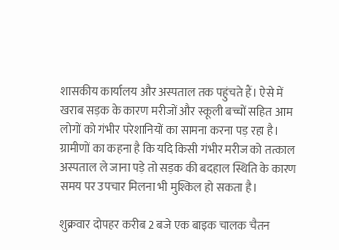शासकीय कार्यालय और अस्पताल तक पहुंचते हैं। ऐसे में खराब सड़क के कारण मरीजों और स्कूली बच्चों सहित आम लोगों को गंभीर परेशानियों का सामना करना पड़ रहा है। ग्रामीणों का कहना है कि यदि किसी गंभीर मरीज को तत्काल अस्पताल ले जाना पड़े तो सड़क की बदहाल स्थिति के कारण समय पर उपचार मिलना भी मुश्किल हो सकता है।

शुक्रवार दोपहर करीब 2 बजे एक बाइक चालक चैतन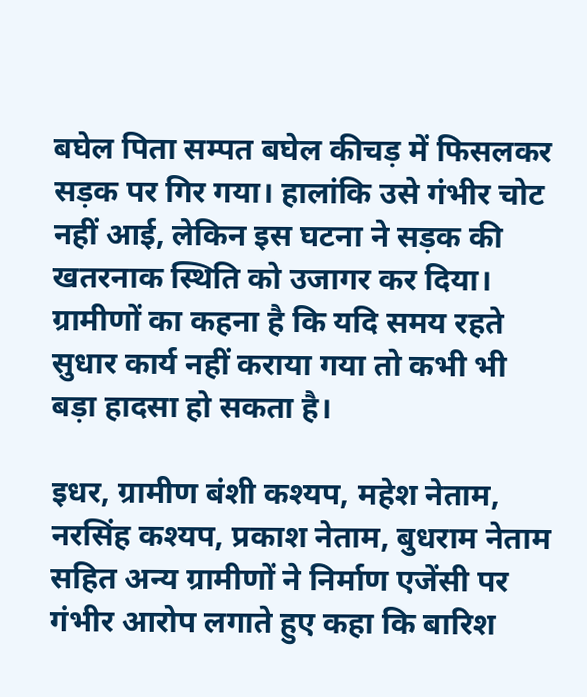बघेल पिता सम्पत बघेल कीचड़ में फिसलकर सड़क पर गिर गया। हालांकि उसे गंभीर चोट नहीं आई, लेकिन इस घटना ने सड़क की खतरनाक स्थिति को उजागर कर दिया। ग्रामीणों का कहना है कि यदि समय रहते सुधार कार्य नहीं कराया गया तो कभी भी बड़ा हादसा हो सकता है।

इधर, ग्रामीण बंशी कश्यप, महेश नेताम, नरसिंह कश्यप, प्रकाश नेताम, बुधराम नेताम सहित अन्य ग्रामीणों ने निर्माण एजेंसी पर गंभीर आरोप लगाते हुए कहा कि बारिश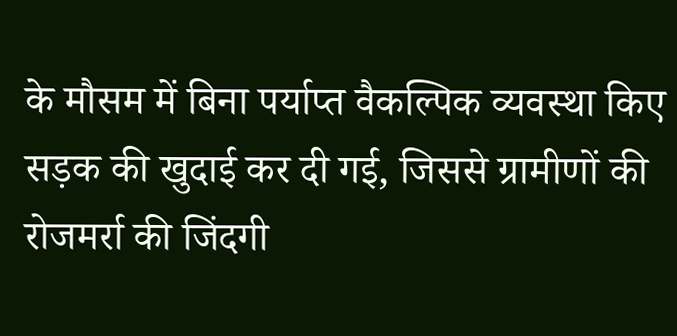के मौसम में बिना पर्याप्त वैकल्पिक व्यवस्था किए सड़क की खुदाई कर दी गई, जिससे ग्रामीणों की रोजमर्रा की जिंदगी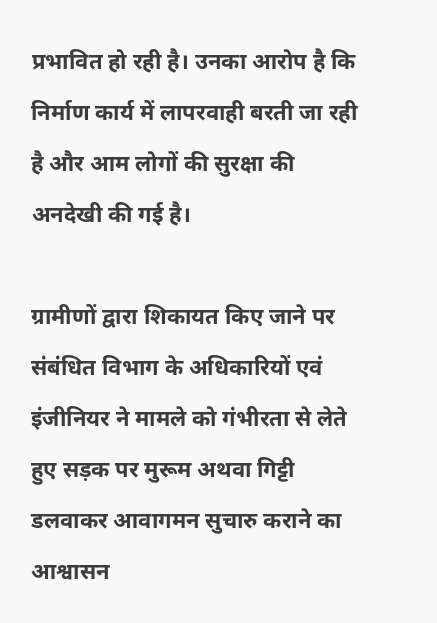प्रभावित हो रही है। उनका आरोप है कि निर्माण कार्य में लापरवाही बरती जा रही है और आम लोगों की सुरक्षा की अनदेखी की गई है।

ग्रामीणों द्वारा शिकायत किए जाने पर संबंधित विभाग के अधिकारियों एवं इंजीनियर ने मामले को गंभीरता से लेते हुए सड़क पर मुरूम अथवा गिट्टी डलवाकर आवागमन सुचारु कराने का आश्वासन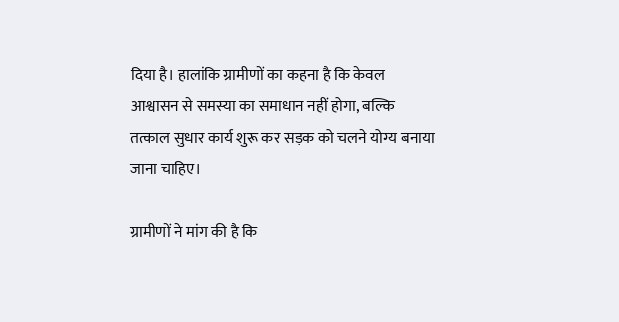दिया है। हालांकि ग्रामीणों का कहना है कि केवल आश्वासन से समस्या का समाधान नहीं होगा, बल्कि तत्काल सुधार कार्य शुरू कर सड़क को चलने योग्य बनाया जाना चाहिए।

ग्रामीणों ने मांग की है कि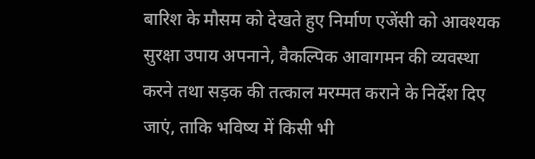बारिश के मौसम को देखते हुए निर्माण एजेंसी को आवश्यक सुरक्षा उपाय अपनाने, वैकल्पिक आवागमन की व्यवस्था करने तथा सड़क की तत्काल मरम्मत कराने के निर्देश दिए जाएं, ताकि भविष्य में किसी भी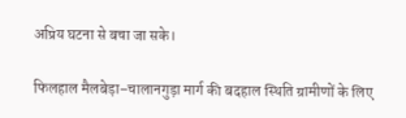अप्रिय घटना से बचा जा सके।

फिलहाल मैलबेड़ा–चालानगुड़ा मार्ग की बदहाल स्थिति ग्रामीणों के लिए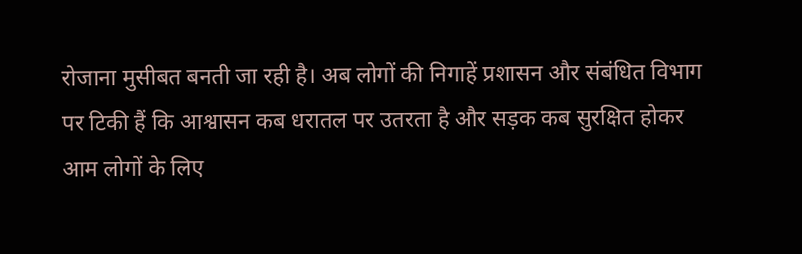रोजाना मुसीबत बनती जा रही है। अब लोगों की निगाहें प्रशासन और संबंधित विभाग पर टिकी हैं कि आश्वासन कब धरातल पर उतरता है और सड़क कब सुरक्षित होकर आम लोगों के लिए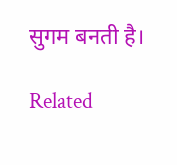सुगम बनती है।

Related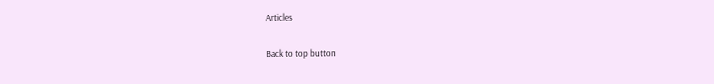Articles

Back to top button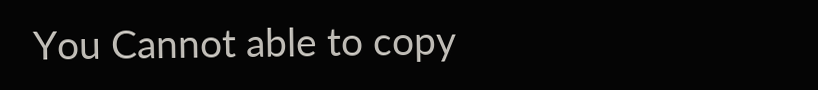You Cannot able to copy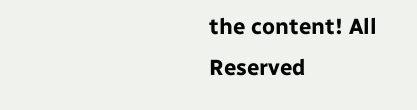the content! All Reserved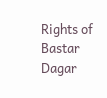Rights of Bastar Dagar